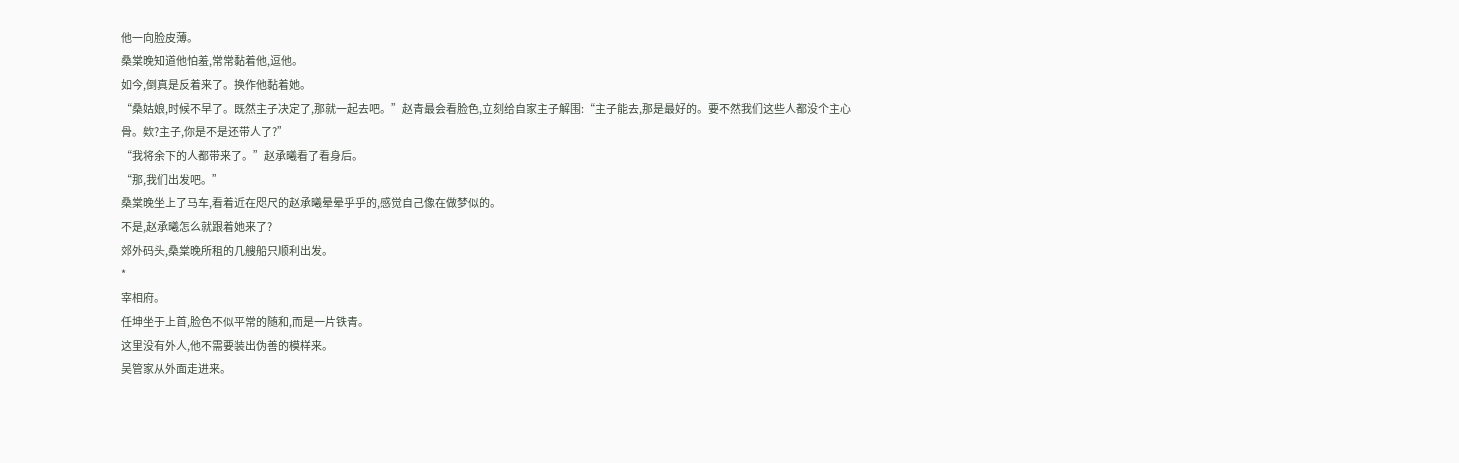他一向脸皮薄。
桑棠晚知道他怕羞,常常黏着他,逗他。
如今,倒真是反着来了。换作他黏着她。
“桑姑娘,时候不早了。既然主子决定了,那就一起去吧。”赵青最会看脸色,立刻给自家主子解围:“主子能去,那是最好的。要不然我们这些人都没个主心骨。欸?主子,你是不是还带人了?”
“我将余下的人都带来了。”赵承曦看了看身后。
“那,我们出发吧。”
桑棠晚坐上了马车,看着近在咫尺的赵承曦晕晕乎乎的,感觉自己像在做梦似的。
不是,赵承曦怎么就跟着她来了?
郊外码头,桑棠晚所租的几艘船只顺利出发。
*
宰相府。
任坤坐于上首,脸色不似平常的随和,而是一片铁青。
这里没有外人,他不需要装出伪善的模样来。
吴管家从外面走进来。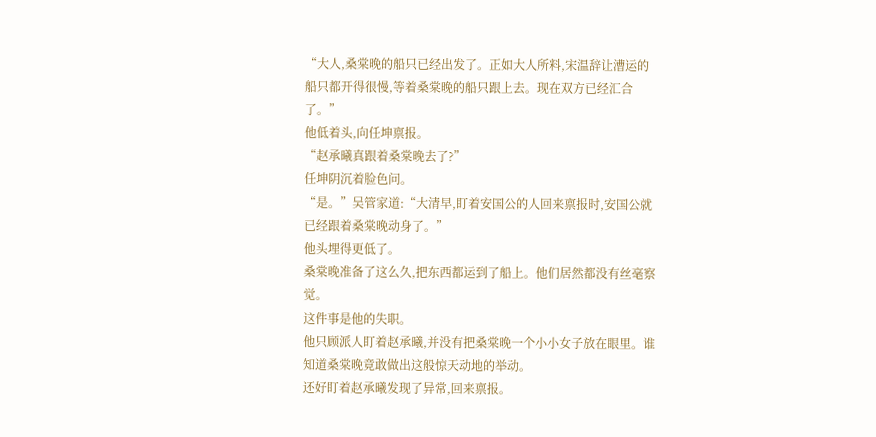“大人,桑棠晚的船只已经出发了。正如大人所料,宋温辞让漕运的船只都开得很慢,等着桑棠晚的船只跟上去。现在双方已经汇合了。”
他低着头,向任坤禀报。
“赵承曦真跟着桑棠晚去了?”
任坤阴沉着脸色问。
“是。”吴管家道:“大清早,盯着安国公的人回来禀报时,安国公就已经跟着桑棠晚动身了。”
他头埋得更低了。
桑棠晚准备了这么久,把东西都运到了船上。他们居然都没有丝毫察觉。
这件事是他的失职。
他只顾派人盯着赵承曦,并没有把桑棠晚一个小小女子放在眼里。谁知道桑棠晚竟敢做出这般惊天动地的举动。
还好盯着赵承曦发现了异常,回来禀报。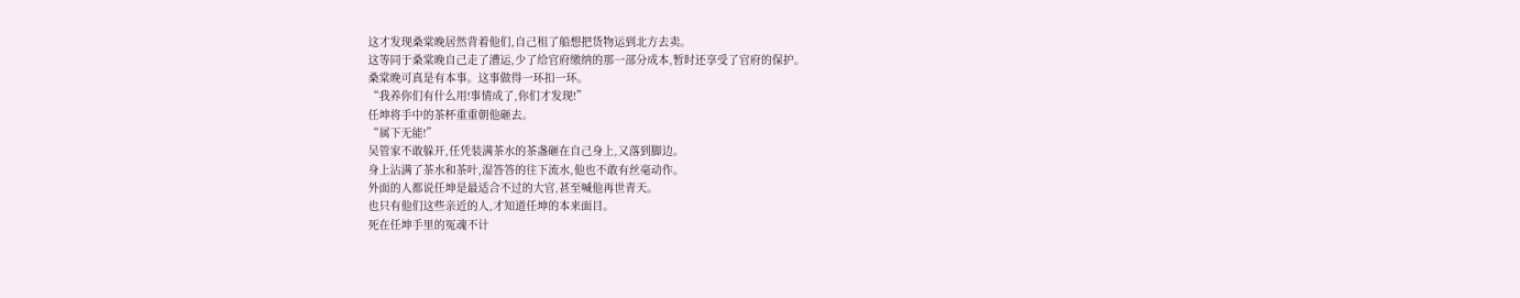这才发现桑棠晚居然背着他们,自己租了船想把货物运到北方去卖。
这等同于桑棠晚自己走了漕运,少了给官府缴纳的那一部分成本,暂时还享受了官府的保护。
桑棠晚可真是有本事。这事做得一环扣一环。
“我养你们有什么用!事情成了,你们才发现!”
任坤将手中的茶杯重重朝他砸去。
“属下无能!”
吴管家不敢躲开,任凭装满茶水的茶盏砸在自己身上,又落到脚边。
身上沾满了茶水和茶叶,湿答答的往下流水,他也不敢有丝毫动作。
外面的人都说任坤是最适合不过的大官,甚至喊他再世青天。
也只有他们这些亲近的人,才知道任坤的本来面目。
死在任坤手里的冤魂不计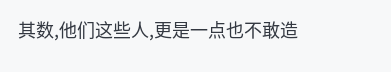其数,他们这些人,更是一点也不敢造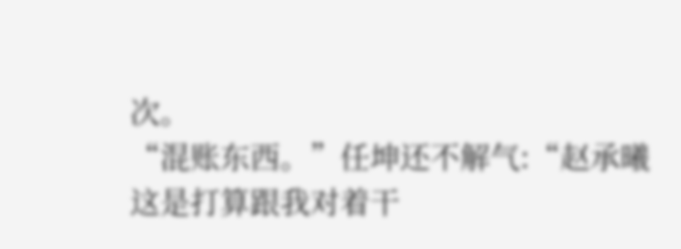次。
“混账东西。”任坤还不解气:“赵承曦这是打算跟我对着干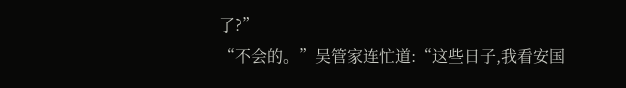了?”
“不会的。”吴管家连忙道:“这些日子,我看安国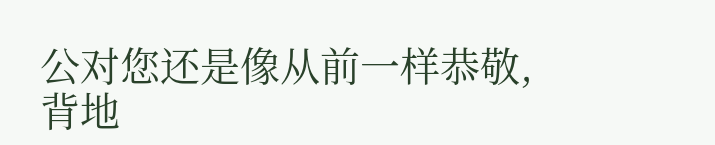公对您还是像从前一样恭敬,背地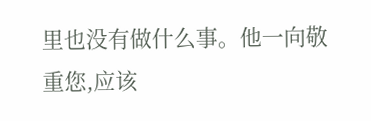里也没有做什么事。他一向敬重您,应该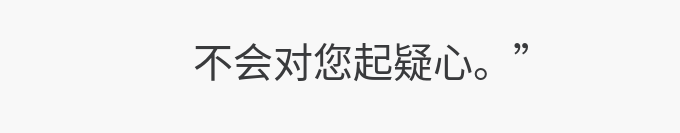不会对您起疑心。”